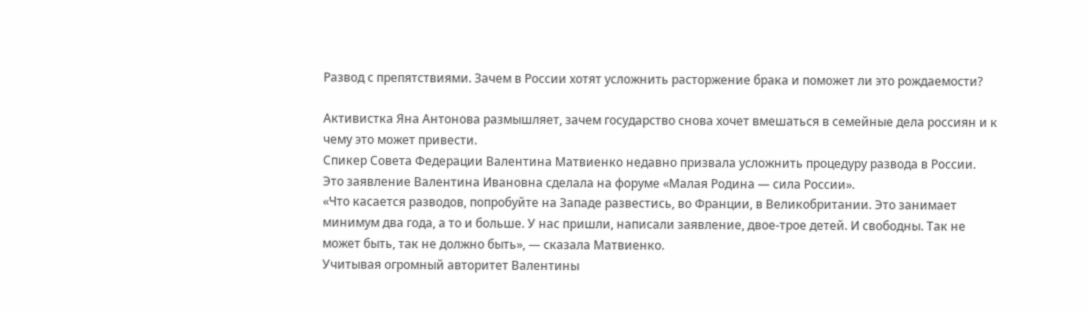Развод с препятствиями. Зачем в России хотят усложнить расторжение брака и поможет ли это рождаемости?

Активистка Яна Антонова размышляет, зачем государство снова хочет вмешаться в семейные дела россиян и к чему это может привести.
Спикер Совета Федерации Валентина Матвиенко недавно призвала усложнить процедуру развода в России. Это заявление Валентина Ивановна сделала на форуме «Малая Родина — сила России».
«Что касается разводов, попробуйте на Западе развестись, во Франции, в Великобритании. Это занимает минимум два года, а то и больше. У нас пришли, написали заявление, двое-трое детей. И свободны. Так не может быть, так не должно быть», — сказала Матвиенко.
Учитывая огромный авторитет Валентины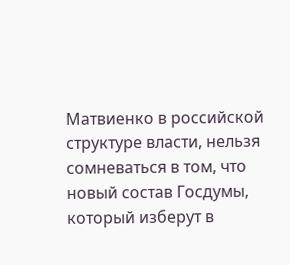Матвиенко в российской структуре власти, нельзя сомневаться в том, что новый состав Госдумы, который изберут в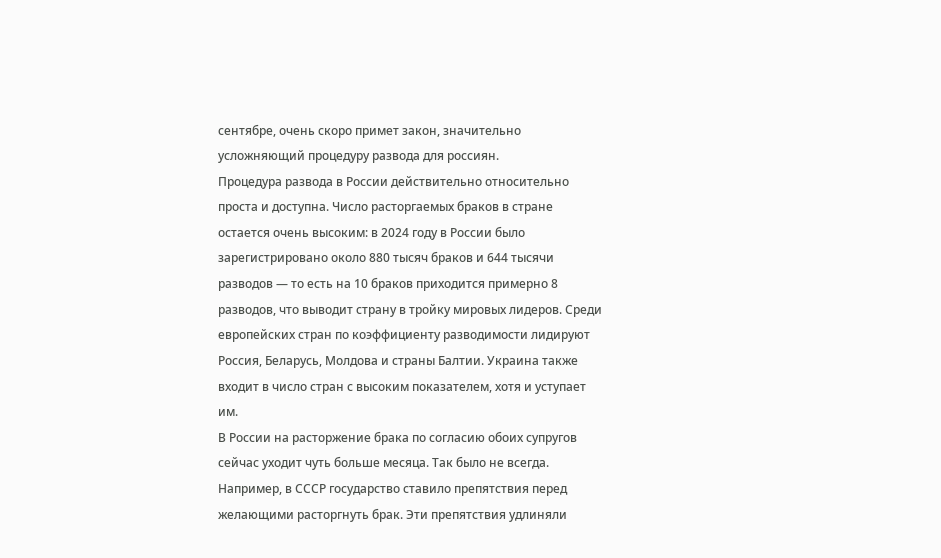сентябре, очень скоро примет закон, значительно усложняющий процедуру развода для россиян.
Процедура развода в России действительно относительно проста и доступна. Число расторгаемых браков в стране остается очень высоким: в 2024 году в России было зарегистрировано около 880 тысяч браков и 644 тысячи разводов — то есть на 10 браков приходится примерно 8 разводов, что выводит страну в тройку мировых лидеров. Среди европейских стран по коэффициенту разводимости лидируют Россия, Беларусь, Молдова и страны Балтии. Украина также входит в число стран с высоким показателем, хотя и уступает им.
В России на расторжение брака по согласию обоих супругов сейчас уходит чуть больше месяца. Так было не всегда. Например, в СССР государство ставило препятствия перед желающими расторгнуть брак. Эти препятствия удлиняли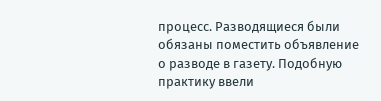процесс. Разводящиеся были обязаны поместить объявление о разводе в газету. Подобную практику ввели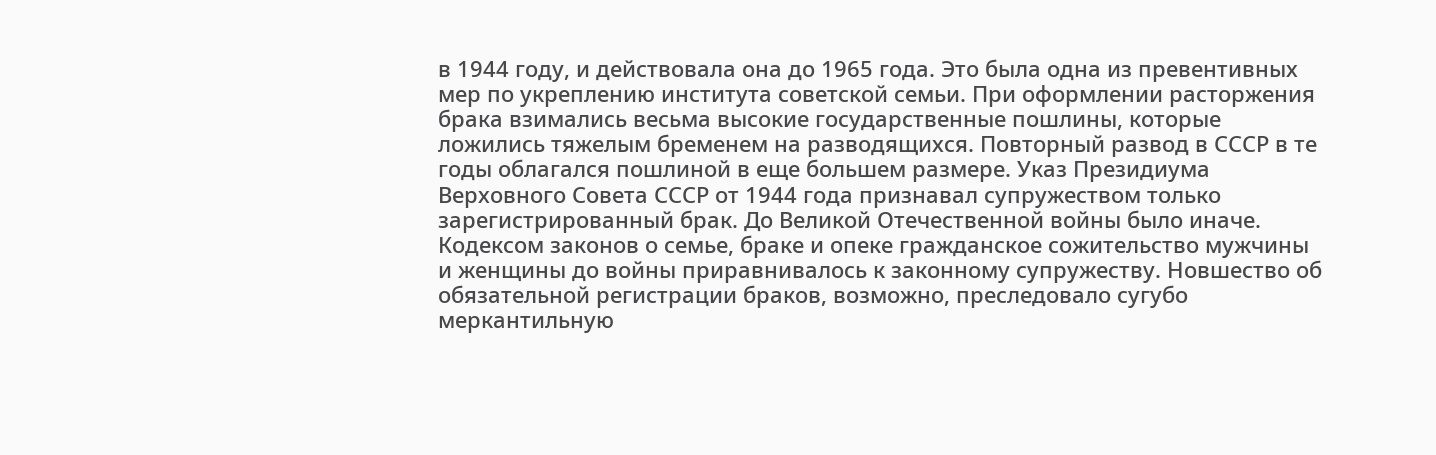в 1944 году, и действовала она до 1965 года. Это была одна из превентивных мер по укреплению института советской семьи. При оформлении расторжения брака взимались весьма высокие государственные пошлины, которые ложились тяжелым бременем на разводящихся. Повторный развод в СССР в те годы облагался пошлиной в еще большем размере. Указ Президиума Верховного Совета СССР от 1944 года признавал супружеством только зарегистрированный брак. До Великой Отечественной войны было иначе. Кодексом законов о семье, браке и опеке гражданское сожительство мужчины и женщины до войны приравнивалось к законному супружеству. Новшество об обязательной регистрации браков, возможно, преследовало сугубо меркантильную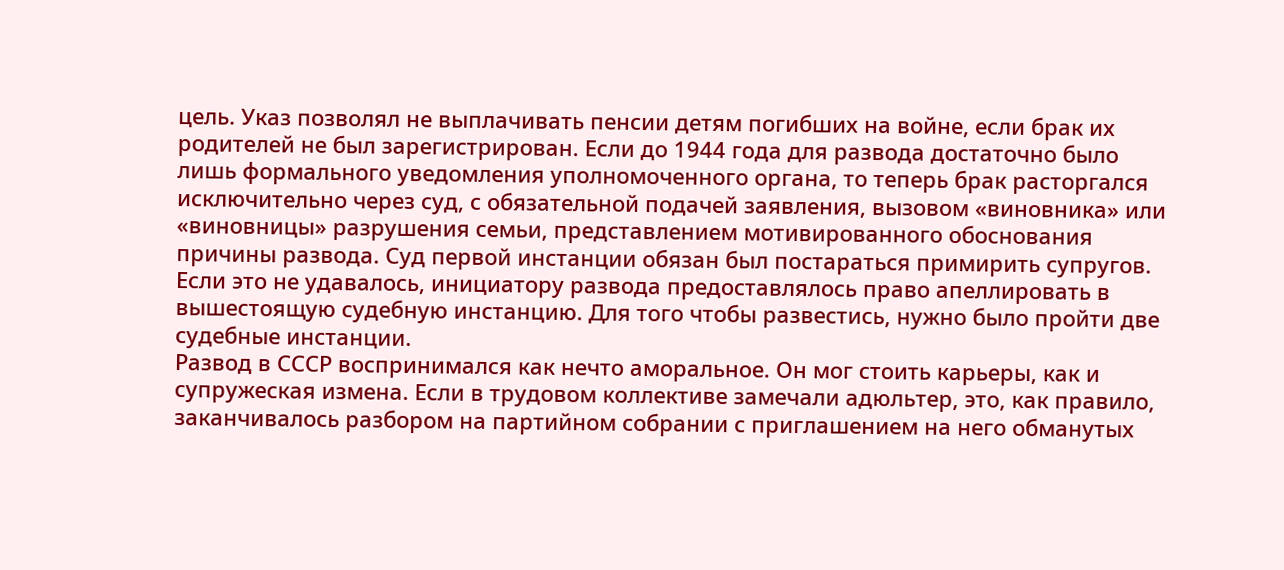цель. Указ позволял не выплачивать пенсии детям погибших на войне, если брак их родителей не был зарегистрирован. Если до 1944 года для развода достаточно было лишь формального уведомления уполномоченного органа, то теперь брак расторгался исключительно через суд, с обязательной подачей заявления, вызовом «виновника» или «виновницы» разрушения семьи, представлением мотивированного обоснования причины развода. Суд первой инстанции обязан был постараться примирить супругов. Если это не удавалось, инициатору развода предоставлялось право апеллировать в вышестоящую судебную инстанцию. Для того чтобы развестись, нужно было пройти две судебные инстанции.
Развод в СССР воспринимался как нечто аморальное. Он мог стоить карьеры, как и супружеская измена. Если в трудовом коллективе замечали адюльтер, это, как правило, заканчивалось разбором на партийном собрании с приглашением на него обманутых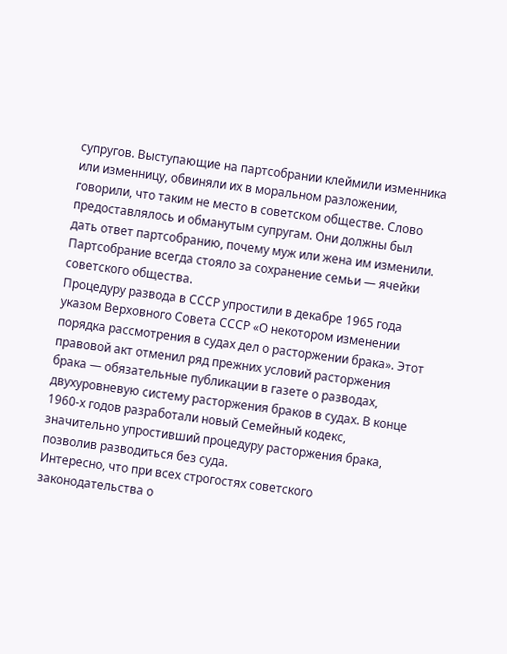супругов. Выступающие на партсобрании клеймили изменника или изменницу, обвиняли их в моральном разложении, говорили, что таким не место в советском обществе. Слово предоставлялось и обманутым супругам. Они должны был дать ответ партсобранию, почему муж или жена им изменили. Партсобрание всегда стояло за сохранение семьи — ячейки советского общества.
Процедуру развода в СССР упростили в декабре 1965 года указом Верховного Совета СССР «О некотором изменении порядка рассмотрения в судах дел о расторжении брака». Этот правовой акт отменил ряд прежних условий расторжения брака — обязательные публикации в газете о разводах, двухуровневую систему расторжения браков в судах. В конце 1960-х годов разработали новый Семейный кодекс, значительно упростивший процедуру расторжения брака, позволив разводиться без суда.
Интересно, что при всех строгостях советского законодательства о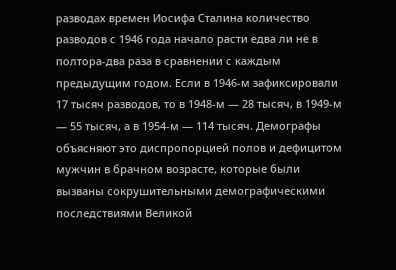разводах времен Иосифа Сталина количество разводов с 1946 года начало расти едва ли не в полтора-два раза в сравнении с каждым предыдущим годом. Если в 1946-м зафиксировали 17 тысяч разводов, то в 1948-м — 28 тысяч, в 1949-м — 55 тысяч, а в 1954-м — 114 тысяч. Демографы объясняют это диспропорцией полов и дефицитом мужчин в брачном возрасте, которые были вызваны сокрушительными демографическими последствиями Великой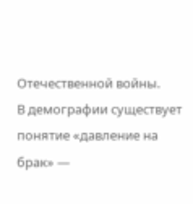Отечественной войны.
В демографии существует понятие «давление на брак» —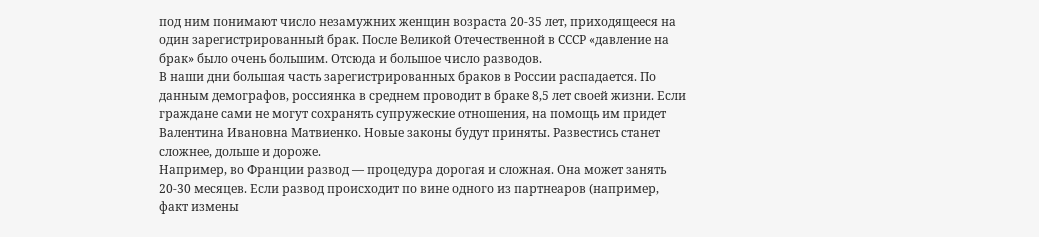под ним понимают число незамужних женщин возраста 20-35 лет, приходящееся на один зарегистрированный брак. После Великой Отечественной в СССР «давление на брак» было очень большим. Отсюда и большое число разводов.
В наши дни большая часть зарегистрированных браков в России распадается. По данным демографов, россиянка в среднем проводит в браке 8,5 лет своей жизни. Если граждане сами не могут сохранять супружеские отношения, на помощь им придет Валентина Ивановна Матвиенко. Новые законы будут приняты. Развестись станет сложнее, дольше и дороже.
Например, во Франции развод — процедура дорогая и сложная. Она может занять 20-30 месяцев. Если развод происходит по вине одного из партнеаров (например, факт измены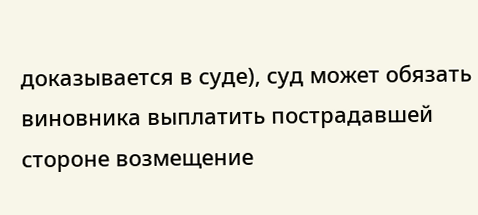доказывается в суде), суд может обязать виновника выплатить пострадавшей стороне возмещение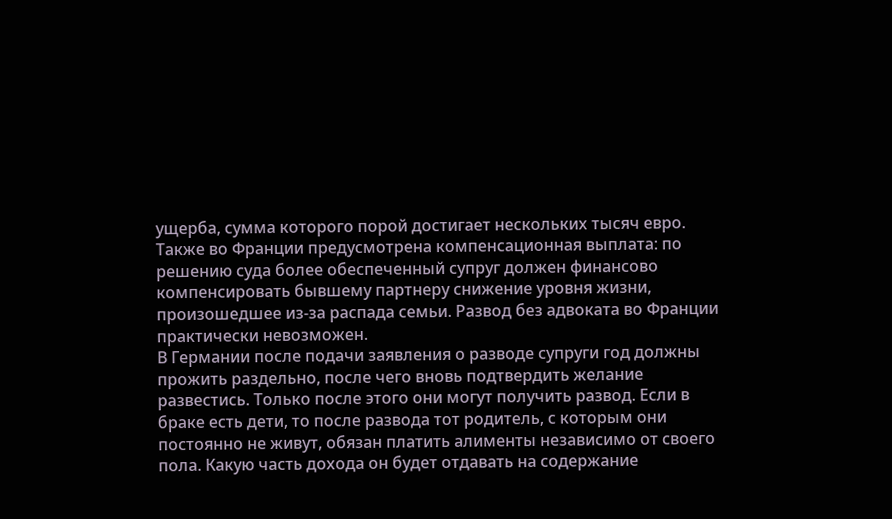ущерба, сумма которого порой достигает нескольких тысяч евро. Также во Франции предусмотрена компенсационная выплата: по решению суда более обеспеченный супруг должен финансово компенсировать бывшему партнеру снижение уровня жизни, произошедшее из-за распада семьи. Развод без адвоката во Франции практически невозможен.
В Германии после подачи заявления о разводе супруги год должны прожить раздельно, после чего вновь подтвердить желание развестись. Только после этого они могут получить развод. Если в браке есть дети, то после развода тот родитель, с которым они постоянно не живут, обязан платить алименты независимо от своего пола. Какую часть дохода он будет отдавать на содержание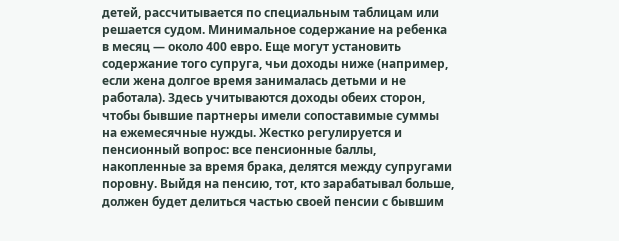детей, рассчитывается по специальным таблицам или решается судом. Минимальное содержание на ребенка в месяц — около 400 евро. Еще могут установить содержание того супруга, чьи доходы ниже (например, если жена долгое время занималась детьми и не работала). Здесь учитываются доходы обеих сторон, чтобы бывшие партнеры имели сопоставимые суммы на ежемесячные нужды. Жестко регулируется и пенсионный вопрос: все пенсионные баллы, накопленные за время брака, делятся между супругами поровну. Выйдя на пенсию, тот, кто зарабатывал больше, должен будет делиться частью своей пенсии с бывшим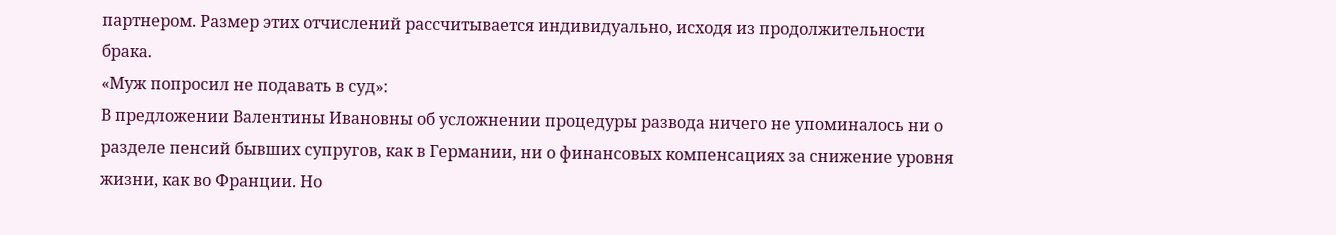партнером. Размер этих отчислений рассчитывается индивидуально, исходя из продолжительности брака.
«Муж попросил не подавать в суд»:
В предложении Валентины Ивановны об усложнении процедуры развода ничего не упоминалось ни о разделе пенсий бывших супругов, как в Германии, ни о финансовых компенсациях за снижение уровня жизни, как во Франции. Но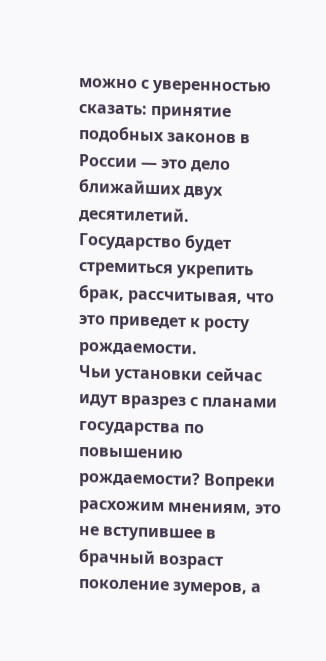можно с уверенностью сказать: принятие подобных законов в России — это дело ближайших двух десятилетий.
Государство будет стремиться укрепить брак, рассчитывая, что это приведет к росту рождаемости.
Чьи установки сейчас идут вразрез с планами государства по повышению рождаемости? Вопреки расхожим мнениям, это не вступившее в брачный возраст поколение зумеров, а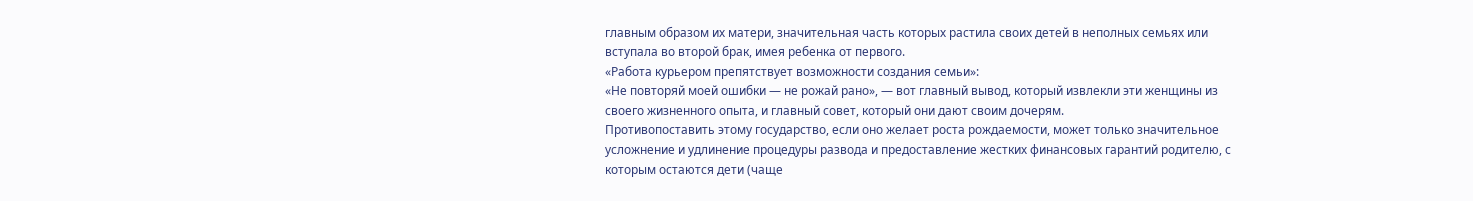главным образом их матери, значительная часть которых растила своих детей в неполных семьях или вступала во второй брак, имея ребенка от первого.
«Работа курьером препятствует возможности создания семьи»:
«Не повторяй моей ошибки — не рожай рано», — вот главный вывод, который извлекли эти женщины из своего жизненного опыта, и главный совет, который они дают своим дочерям.
Противопоставить этому государство, если оно желает роста рождаемости, может только значительное усложнение и удлинение процедуры развода и предоставление жестких финансовых гарантий родителю, с которым остаются дети (чаще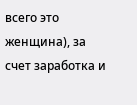всего это женщина), за счет заработка и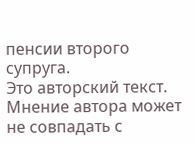пенсии второго супруга.
Это авторский текст. Мнение автора может не совпадать с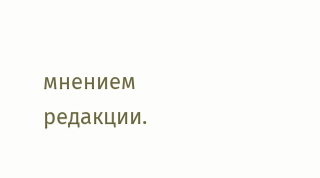мнением редакции.